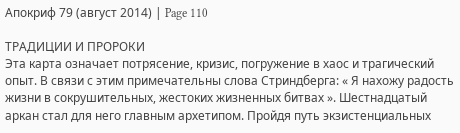Апокриф 79 (август 2014) | Page 110

ТРАДИЦИИ И ПРОРОКИ
Эта карта означает потрясение, кризис, погружение в хаос и трагический опыт. В связи с этим примечательны слова Стриндберга: « Я нахожу радость жизни в сокрушительных, жестоких жизненных битвах ». Шестнадцатый аркан стал для него главным архетипом. Пройдя путь экзистенциальных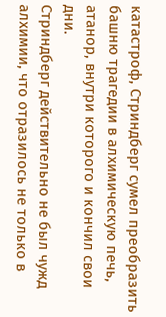катастроф, Стриндберг сумел преобразить башню трагедии в алхимическую печь, атанор, внутри которого и кончил свои дни.
Стриндберг действительно не был чужд алхимии, что отразилось не только в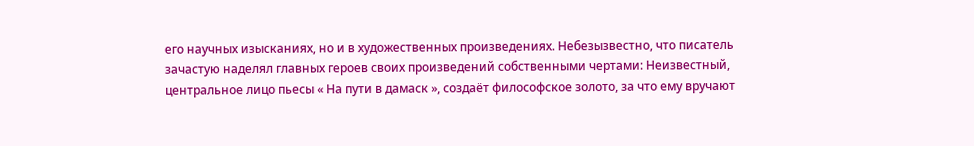его научных изысканиях, но и в художественных произведениях. Небезызвестно, что писатель зачастую наделял главных героев своих произведений собственными чертами: Неизвестный, центральное лицо пьесы « На пути в дамаск », создаёт философское золото, за что ему вручают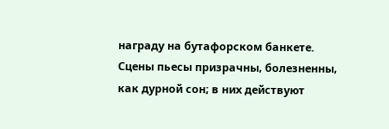награду на бутафорском банкете. Сцены пьесы призрачны, болезненны, как дурной сон; в них действуют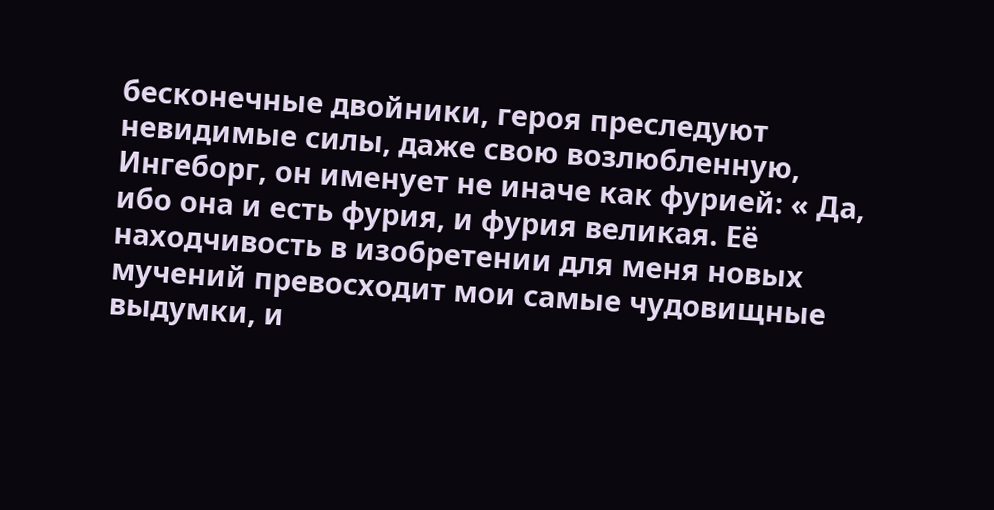бесконечные двойники, героя преследуют невидимые силы, даже свою возлюбленную, Ингеборг, он именует не иначе как фурией: « Да, ибо она и есть фурия, и фурия великая. Её находчивость в изобретении для меня новых мучений превосходит мои самые чудовищные выдумки, и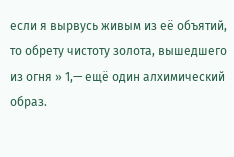если я вырвусь живым из её объятий, то обрету чистоту золота, вышедшего из огня » 1,— ещё один алхимический образ.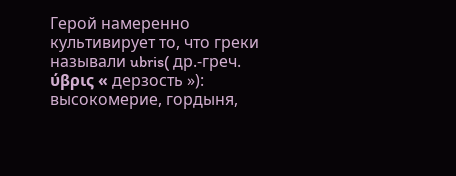Герой намеренно культивирует то, что греки называли ubris( др.-греч. ύβρις « дерзость »): высокомерие, гордыня,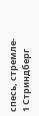спесь, стремле-
1 Стриндберг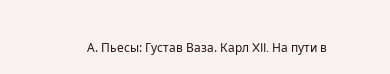А. Пьесы: Густав Ваза. Карл XII. На пути в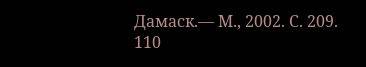Дамаск.— М., 2002. С. 209.
110